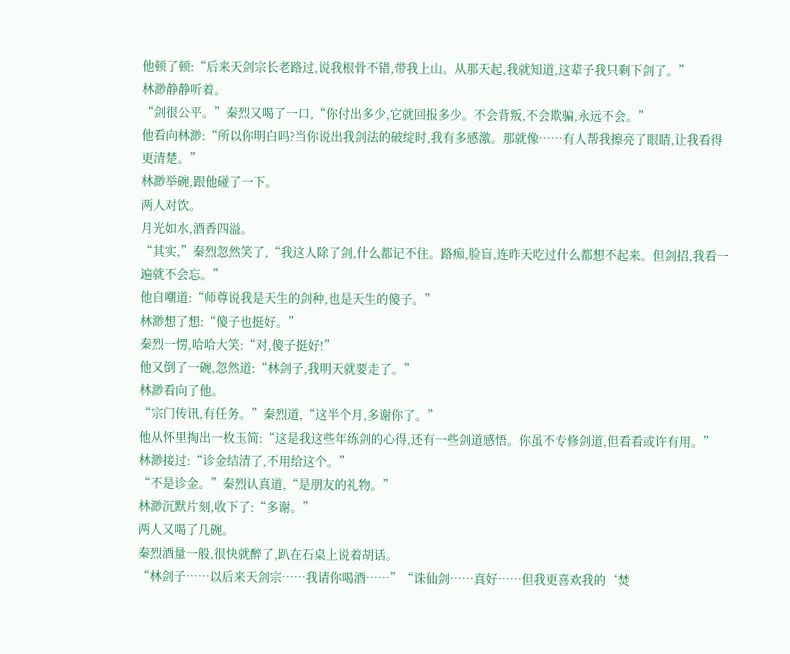他顿了顿:“后来天剑宗长老路过,说我根骨不错,带我上山。从那天起,我就知道,这辈子我只剩下剑了。”
林渺静静听着。
“剑很公平。”秦烈又喝了一口,“你付出多少,它就回报多少。不会背叛,不会欺骗,永远不会。”
他看向林渺:“所以你明白吗?当你说出我剑法的破绽时,我有多感激。那就像……有人帮我擦亮了眼睛,让我看得更清楚。”
林渺举碗,跟他碰了一下。
两人对饮。
月光如水,酒香四溢。
“其实,”秦烈忽然笑了,“我这人除了剑,什么都记不住。路痴,脸盲,连昨天吃过什么都想不起来。但剑招,我看一遍就不会忘。”
他自嘲道:“师尊说我是天生的剑种,也是天生的傻子。”
林渺想了想:“傻子也挺好。”
秦烈一愣,哈哈大笑:“对,傻子挺好!”
他又倒了一碗,忽然道:“林剑子,我明天就要走了。”
林渺看向了他。
“宗门传讯,有任务。”秦烈道,“这半个月,多谢你了。”
他从怀里掏出一枚玉简:“这是我这些年练剑的心得,还有一些剑道感悟。你虽不专修剑道,但看看或许有用。”
林渺接过:“诊金结清了,不用给这个。”
“不是诊金。”秦烈认真道,“是朋友的礼物。”
林渺沉默片刻,收下了:“多谢。”
两人又喝了几碗。
秦烈酒量一般,很快就醉了,趴在石桌上说着胡话。
“林剑子……以后来天剑宗……我请你喝酒……”“诛仙剑……真好……但我更喜欢我的‘焚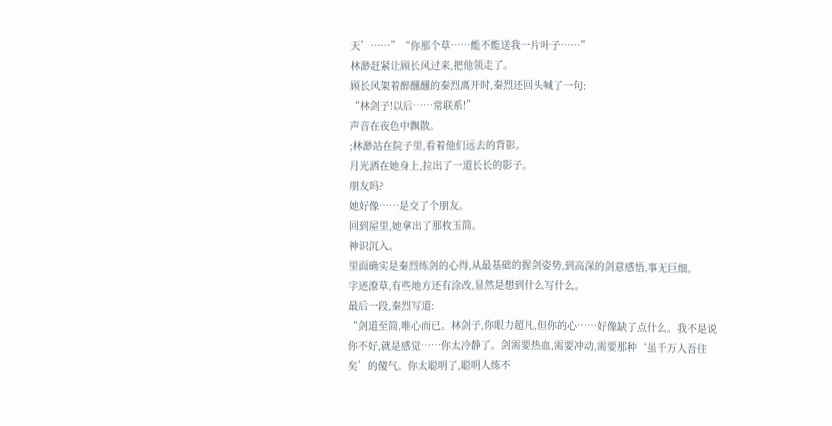天’……”“你那个草……能不能送我一片叶子……”
林渺赶紧让顾长风过来,把他领走了。
顾长风架着醉醺醺的秦烈离开时,秦烈还回头喊了一句:
“林剑子!以后……常联系!”
声音在夜色中飘散。
;林渺站在院子里,看着他们远去的背影。
月光洒在她身上,拉出了一道长长的影子。
朋友吗?
她好像……是交了个朋友。
回到屋里,她拿出了那枚玉简。
神识沉入。
里面确实是秦烈练剑的心得,从最基础的握剑姿势,到高深的剑意感悟,事无巨细。
字迹潦草,有些地方还有涂改,显然是想到什么写什么。
最后一段,秦烈写道:
“剑道至简,唯心而已。林剑子,你眼力超凡,但你的心……好像缺了点什么。我不是说你不好,就是感觉……你太冷静了。剑需要热血,需要冲动,需要那种‘虽千万人吾往矣’的傻气。你太聪明了,聪明人练不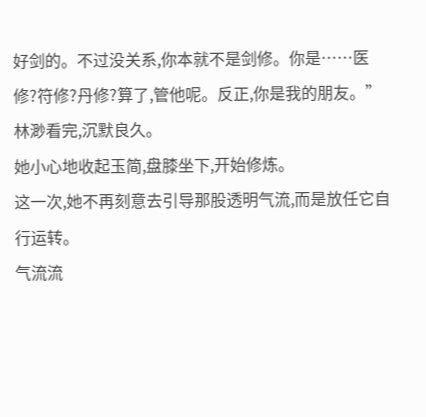好剑的。不过没关系,你本就不是剑修。你是……医修?符修?丹修?算了,管他呢。反正,你是我的朋友。”
林渺看完,沉默良久。
她小心地收起玉简,盘膝坐下,开始修炼。
这一次,她不再刻意去引导那股透明气流,而是放任它自行运转。
气流流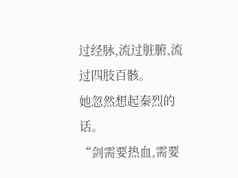过经脉,流过脏腑,流过四肢百骸。
她忽然想起秦烈的话。
“剑需要热血,需要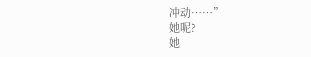冲动……”
她呢?
她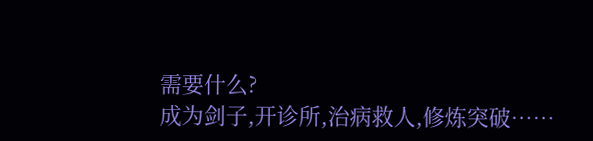需要什么?
成为剑子,开诊所,治病救人,修炼突破……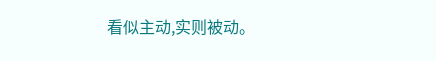看似主动,实则被动。